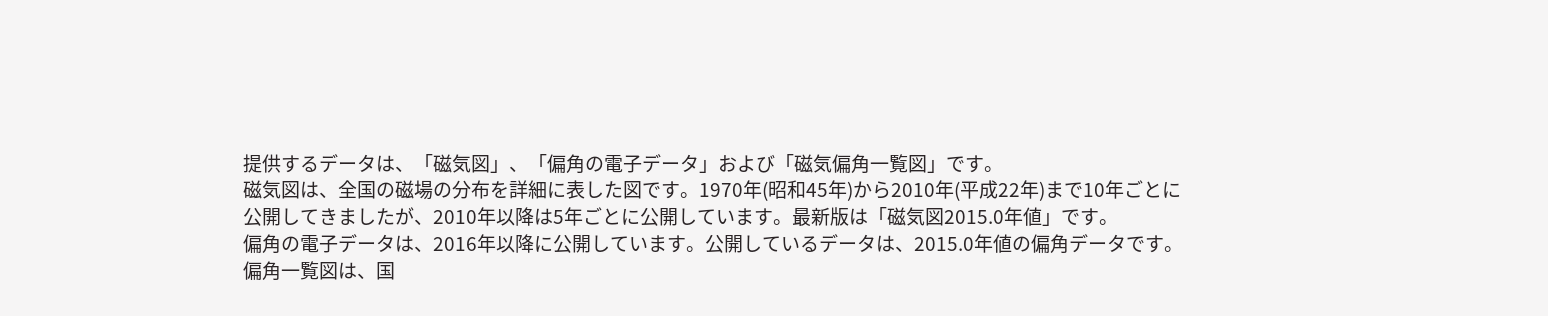提供するデータは、「磁気図」、「偏角の電子データ」および「磁気偏角一覧図」です。
磁気図は、全国の磁場の分布を詳細に表した図です。1970年(昭和45年)から2010年(平成22年)まで10年ごとに公開してきましたが、2010年以降は5年ごとに公開しています。最新版は「磁気図2015.0年値」です。
偏角の電子データは、2016年以降に公開しています。公開しているデータは、2015.0年値の偏角データです。
偏角一覧図は、国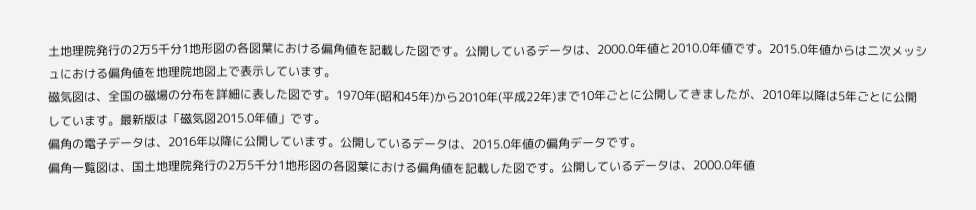土地理院発行の2万5千分1地形図の各図葉における偏角値を記載した図です。公開しているデータは、2000.0年値と2010.0年値です。2015.0年値からは二次メッシュにおける偏角値を地理院地図上で表示しています。
磁気図は、全国の磁場の分布を詳細に表した図です。1970年(昭和45年)から2010年(平成22年)まで10年ごとに公開してきましたが、2010年以降は5年ごとに公開しています。最新版は「磁気図2015.0年値」です。
偏角の電子データは、2016年以降に公開しています。公開しているデータは、2015.0年値の偏角データです。
偏角一覧図は、国土地理院発行の2万5千分1地形図の各図葉における偏角値を記載した図です。公開しているデータは、2000.0年値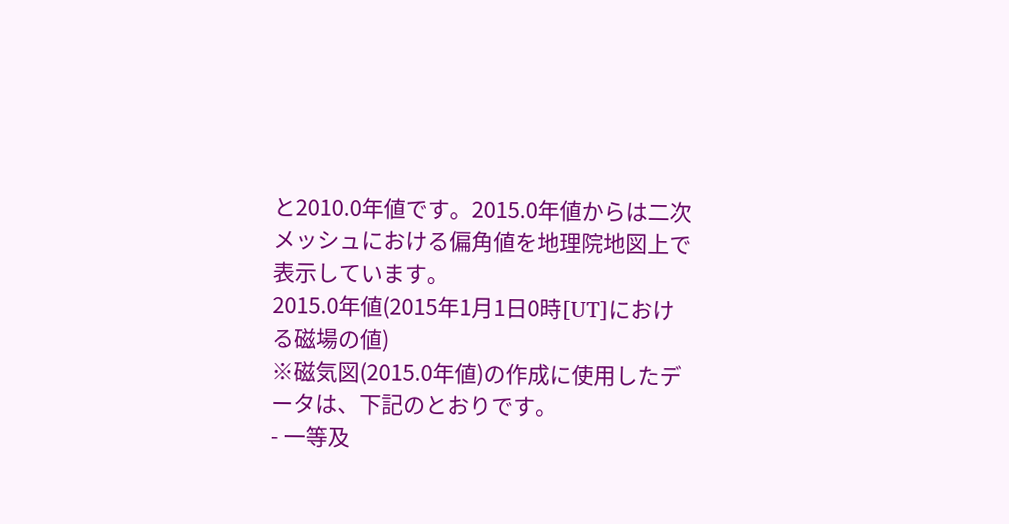と2010.0年値です。2015.0年値からは二次メッシュにおける偏角値を地理院地図上で表示しています。
2015.0年値(2015年1月1日0時[UT]における磁場の値)
※磁気図(2015.0年値)の作成に使用したデータは、下記のとおりです。
- 一等及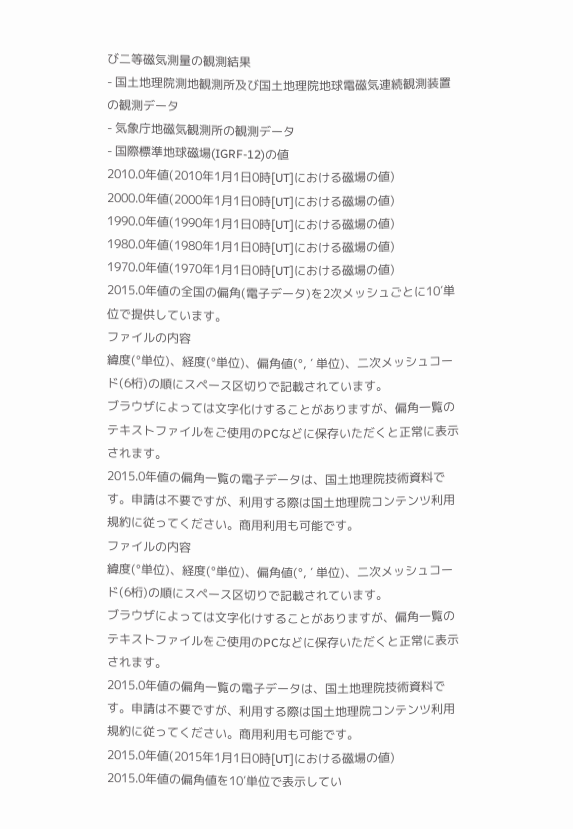び二等磁気測量の観測結果
- 国土地理院測地観測所及び国土地理院地球電磁気連続観測装置の観測データ
- 気象庁地磁気観測所の観測データ
- 国際標準地球磁場(IGRF-12)の値
2010.0年値(2010年1月1日0時[UT]における磁場の値)
2000.0年値(2000年1月1日0時[UT]における磁場の値)
1990.0年値(1990年1月1日0時[UT]における磁場の値)
1980.0年値(1980年1月1日0時[UT]における磁場の値)
1970.0年値(1970年1月1日0時[UT]における磁場の値)
2015.0年値の全国の偏角(電子データ)を2次メッシュごとに10′単位で提供しています。
ファイルの内容
緯度(°単位)、経度(°単位)、偏角値(°, ′ 単位)、二次メッシュコード(6桁)の順にスペース区切りで記載されています。
ブラウザによっては文字化けすることがありますが、偏角一覧のテキストファイルをご使用のPCなどに保存いただくと正常に表示されます。
2015.0年値の偏角一覧の電子データは、国土地理院技術資料です。申請は不要ですが、利用する際は国土地理院コンテンツ利用規約に従ってください。商用利用も可能です。
ファイルの内容
緯度(°単位)、経度(°単位)、偏角値(°, ′ 単位)、二次メッシュコード(6桁)の順にスペース区切りで記載されています。
ブラウザによっては文字化けすることがありますが、偏角一覧のテキストファイルをご使用のPCなどに保存いただくと正常に表示されます。
2015.0年値の偏角一覧の電子データは、国土地理院技術資料です。申請は不要ですが、利用する際は国土地理院コンテンツ利用規約に従ってください。商用利用も可能です。
2015.0年値(2015年1月1日0時[UT]における磁場の値)
2015.0年値の偏角値を10′単位で表示してい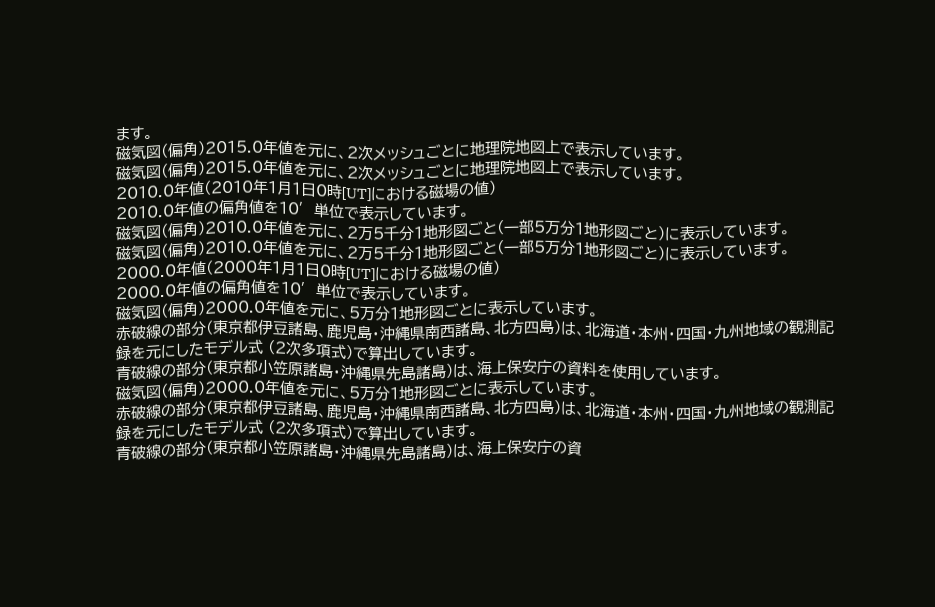ます。
磁気図(偏角)2015.0年値を元に、2次メッシュごとに地理院地図上で表示しています。
磁気図(偏角)2015.0年値を元に、2次メッシュごとに地理院地図上で表示しています。
2010.0年値(2010年1月1日0時[UT]における磁場の値)
2010.0年値の偏角値を10′単位で表示しています。
磁気図(偏角)2010.0年値を元に、2万5千分1地形図ごと(一部5万分1地形図ごと)に表示しています。
磁気図(偏角)2010.0年値を元に、2万5千分1地形図ごと(一部5万分1地形図ごと)に表示しています。
2000.0年値(2000年1月1日0時[UT]における磁場の値)
2000.0年値の偏角値を10′単位で表示しています。
磁気図(偏角)2000.0年値を元に、5万分1地形図ごとに表示しています。
赤破線の部分(東京都伊豆諸島、鹿児島・沖縄県南西諸島、北方四島)は、北海道・本州・四国・九州地域の観測記録を元にしたモデル式 (2次多項式)で算出しています。
青破線の部分(東京都小笠原諸島・沖縄県先島諸島)は、海上保安庁の資料を使用しています。
磁気図(偏角)2000.0年値を元に、5万分1地形図ごとに表示しています。
赤破線の部分(東京都伊豆諸島、鹿児島・沖縄県南西諸島、北方四島)は、北海道・本州・四国・九州地域の観測記録を元にしたモデル式 (2次多項式)で算出しています。
青破線の部分(東京都小笠原諸島・沖縄県先島諸島)は、海上保安庁の資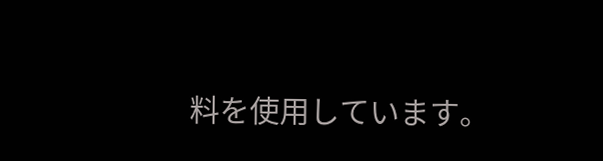料を使用しています。